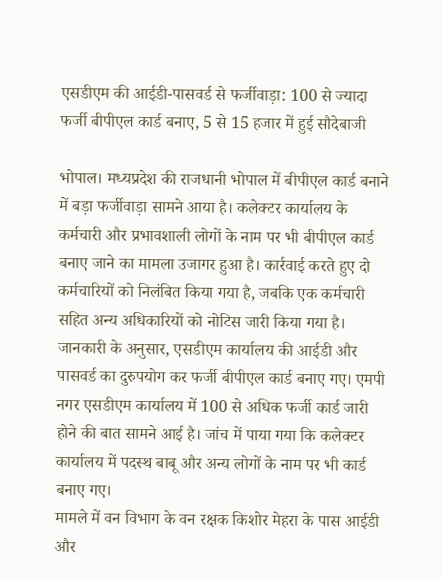एसडीएम की आईडी-पासवर्ड से फर्जीवाड़ा: 100 से ज्यादा फर्जी बीपीएल कार्ड बनाए, 5 से 15 हजार में हुई सौदेबाजी

भोपाल। मध्यप्रदेश की राजधानी भोपाल में बीपीएल कार्ड बनाने में बड़ा फर्जीवाड़ा सामने आया है। कलेक्टर कार्यालय के कर्मचारी और प्रभावशाली लोगों के नाम पर भी बीपीएल कार्ड बनाए जाने का मामला उजागर हुआ है। कार्रवाई करते हुए दो कर्मचारियों को निलंबित किया गया है, जबकि एक कर्मचारी सहित अन्य अधिकारियों को नोटिस जारी किया गया है।
जानकारी के अनुसार, एसडीएम कार्यालय की आईडी और पासवर्ड का दुरुपयोग कर फर्जी बीपीएल कार्ड बनाए गए। एमपी नगर एसडीएम कार्यालय में 100 से अधिक फर्जी कार्ड जारी होने की बात सामने आई है। जांच में पाया गया कि कलेक्टर कार्यालय में पदस्थ बाबू और अन्य लोगों के नाम पर भी कार्ड बनाए गए।
मामले में वन विभाग के वन रक्षक किशोर मेहरा के पास आईडी और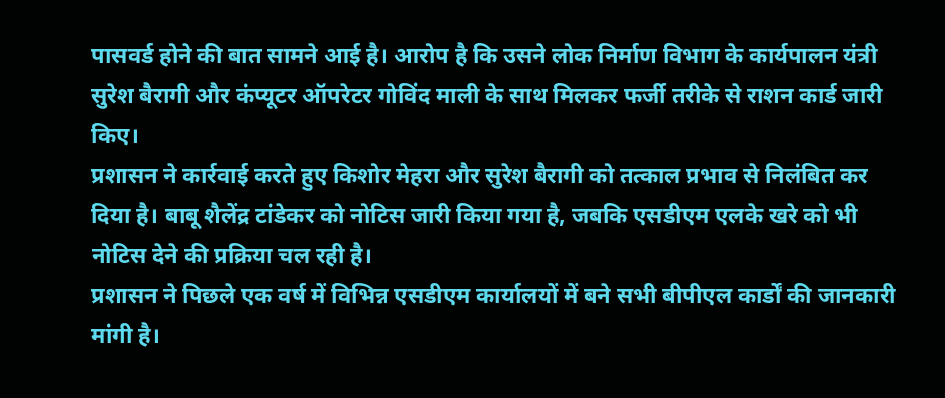पासवर्ड होने की बात सामने आई है। आरोप है कि उसने लोक निर्माण विभाग के कार्यपालन यंत्री सुरेश बैरागी और कंप्यूटर ऑपरेटर गोविंद माली के साथ मिलकर फर्जी तरीके से राशन कार्ड जारी किए।
प्रशासन ने कार्रवाई करते हुए किशोर मेहरा और सुरेश बैरागी को तत्काल प्रभाव से निलंबित कर दिया है। बाबू शैलेंद्र टांडेकर को नोटिस जारी किया गया है, जबकि एसडीएम एलके खरे को भी नोटिस देने की प्रक्रिया चल रही है।
प्रशासन ने पिछले एक वर्ष में विभिन्न एसडीएम कार्यालयों में बने सभी बीपीएल कार्डों की जानकारी मांगी है।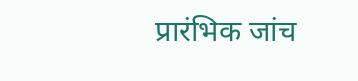प्रारंभिक जांच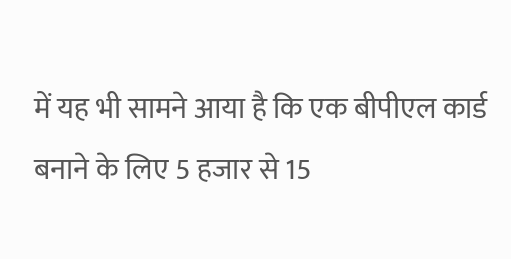में यह भी सामने आया है कि एक बीपीएल कार्ड बनाने के लिए 5 हजार से 15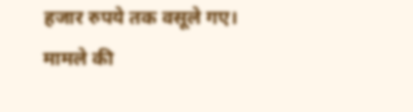हजार रुपये तक वसूले गए। मामले की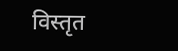विस्तृत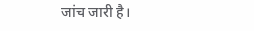जांच जारी है।